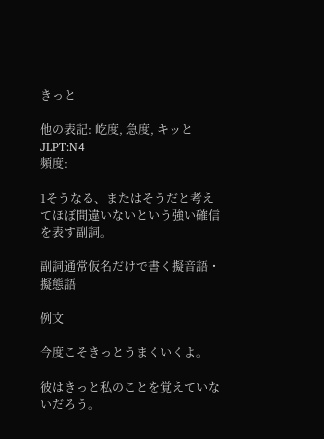きっと

他の表記: 屹度, 急度, キッと
JLPT:N4
頻度:

1そうなる、またはそうだと考えてほぼ間違いないという強い確信を表す副詞。

副詞通常仮名だけで書く擬音語・擬態語

例文

今度こそきっとうまくいくよ。

彼はきっと私のことを覚えていないだろう。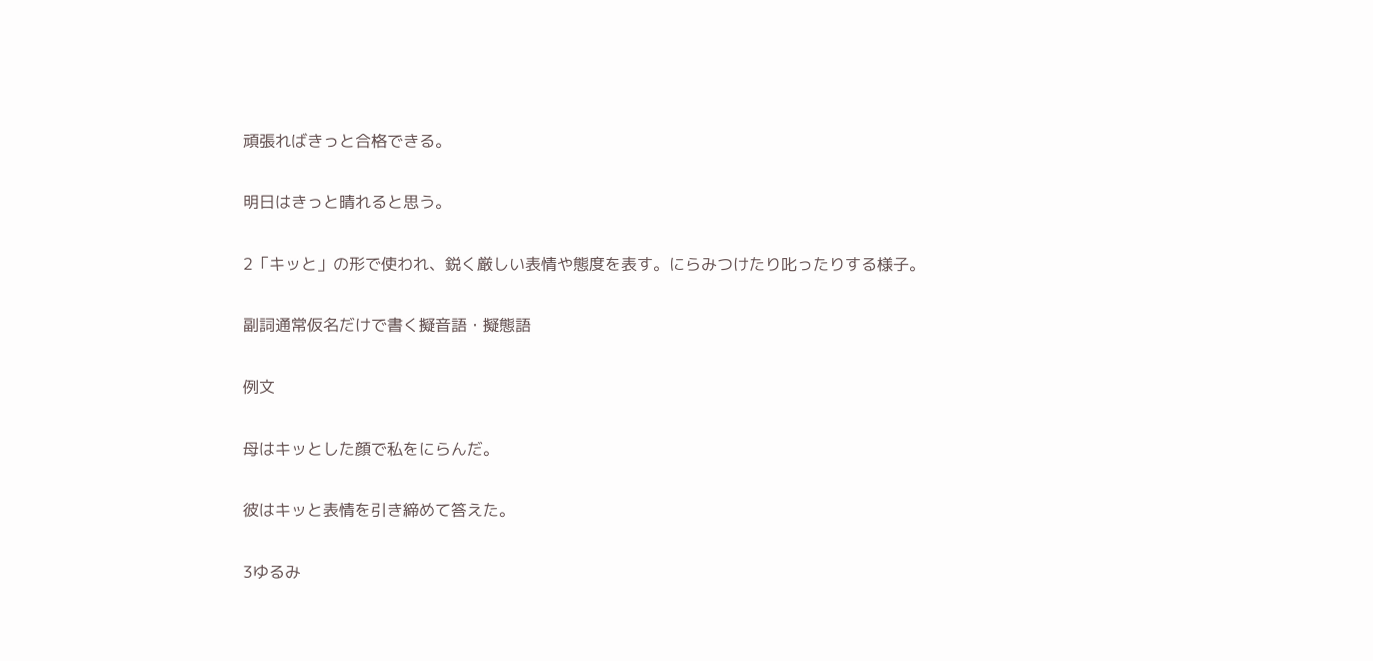頑張ればきっと合格できる。

明日はきっと晴れると思う。

2「キッと」の形で使われ、鋭く厳しい表情や態度を表す。にらみつけたり叱ったりする様子。

副詞通常仮名だけで書く擬音語・擬態語

例文

母はキッとした顔で私をにらんだ。

彼はキッと表情を引き締めて答えた。

3ゆるみ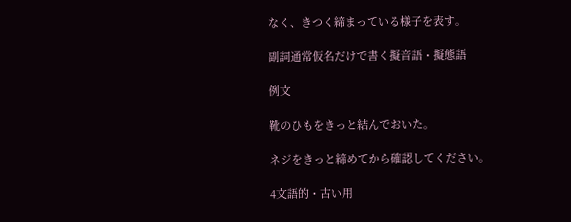なく、きつく締まっている様子を表す。

副詞通常仮名だけで書く擬音語・擬態語

例文

靴のひもをきっと結んでおいた。

ネジをきっと締めてから確認してください。

4文語的・古い用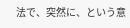法で、突然に、という意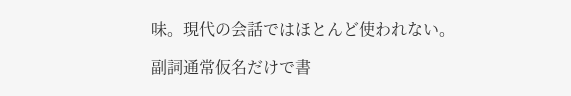味。現代の会話ではほとんど使われない。

副詞通常仮名だけで書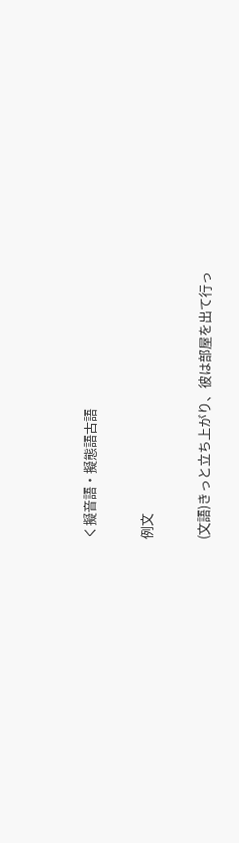く擬音語・擬態語古語

例文

(文語)きっと立ち上がり、彼は部屋を出て行っ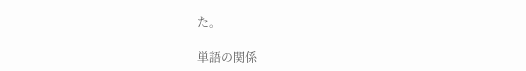た。

単語の関係